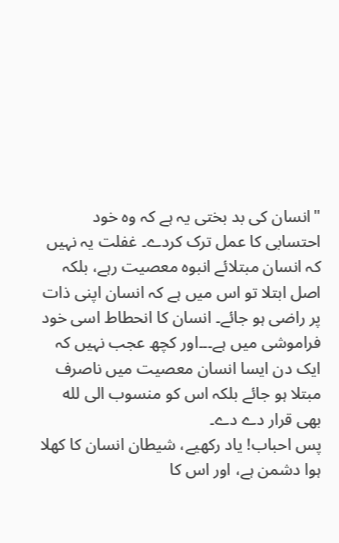"انسان کی بد بختی یہ ہے کہ وہ خود احتسابی کا عمل ترک کردے۔ غفلت یہ نہیں کہ انسان مبتلائے انبوہ معصیت رہے، بلکہ اصل ابتلا تو اس میں ہے کہ انسان اپنی ذات پر راضی ہو جائے۔ انسان کا انحطاط اسی خود فراموشی میں ہے۔۔۔اور کچھ عجب نہیں کہ ایک دن ایسا انسان معصیت میں ناصرف مبتلا ہو جائے بلکہ اس کو منسوب الی لله بھی قرار دے دے۔
پس احباب! یاد رکھیے، شیطان انسان کا کھلا ہوا دشمن ہے، اور اس کا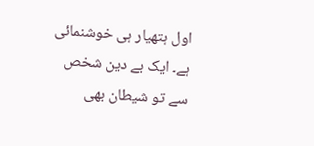اول ہتھیار ہی خوشنمائی ہے۔ ایک بے دین شخص سے تو شیطان بھی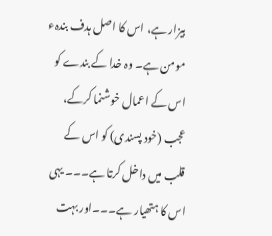بیزار ہے، اس کا اصل ہدف بندہء مومن ہے۔ وہ خدا کے بندے کو اس کے اعمال خوشنما کرکے، عجب (خود پسندی) کو اس کے قلب میں داخل کرتا ہے۔۔۔ یہی اس کا ہتھیار ہے۔۔۔اور بہت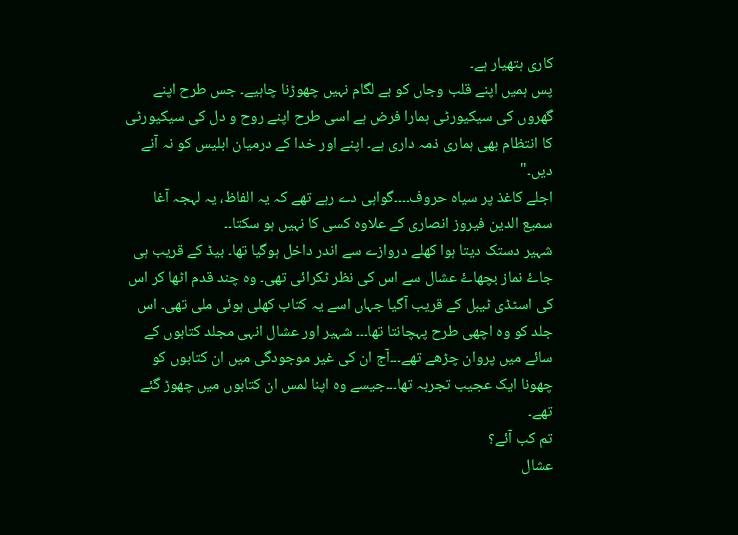کاری ہتھیار ہے۔
پس ہمیں اپنے قلب وجاں کو بے لگام نہیں چھوڑنا چاہیے۔ جس طرح اپنے گھروں کی سیکیورٹی ہمارا فرض ہے اسی طرح اپنے روح و دل کی سیکیورٹی کا انتظام بھی ہماری ذمہ داری ہے۔ اپنے اور خدا کے درمیان ابلیس کو نہ آنے دیں۔"
اجلے کاغذ پر سیاہ حروف۔۔۔۔گواہی دے رہے تھے کہ یہ الفاظ، یہ لہجہ آغا سمیع الدین فیروز انصاری کے علاوہ کسی کا نہیں ہو سکتا۔۔
شہیر دستک دیتا ہوا کھلے دروازے سے اندر داخل ہوگیا تھا۔ بیڈ کے قریب ہی جاۓ نماز بچھاۓ عشال سے اس کی نظر ٹکرائی تھی۔ وہ چند قدم اٹھا کر اس کی اسٹڈی ٹیبل کے قریب آگیا جہاں اسے یہ کتاب کھلی ہوئی ملی تھی۔ اس جلد کو وہ اچھی طرح پہچانتا تھا۔۔۔ شہیر اور عشال انہی مجلد کتابوں کے سائے میں پروان چڑھے تھے۔۔۔آج ان کی غیر موجودگی میں ان کتابوں کو چھونا ایک عجیب تجربہ تھا۔۔۔جیسے وہ اپنا لمس ان کتابوں میں چھوڑ گئے تھے۔
تم کب آئے؟
عشال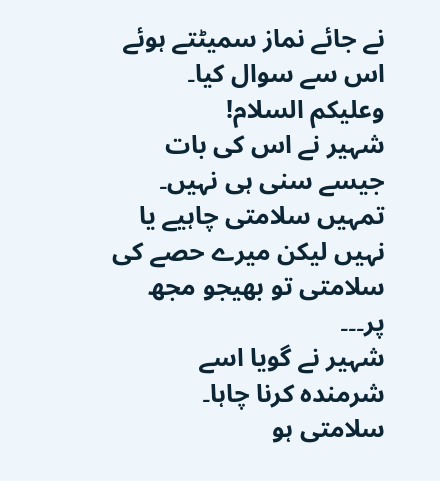نے جائے نماز سمیٹتے ہوئے اس سے سوال کیا۔
وعلیکم السلام!
شہیر نے اس کی بات جیسے سنی ہی نہیں۔
تمہیں سلامتی چاہیے یا نہیں لیکن میرے حصے کی سلامتی تو بھیجو مجھ پر۔۔۔
شہیر نے گویا اسے شرمندہ کرنا چاہا۔
سلامتی ہو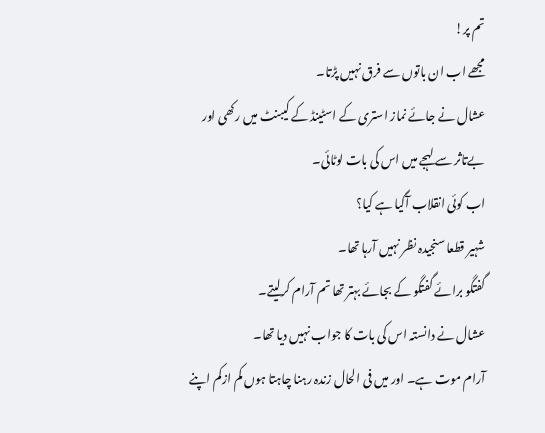تم پر!
مجھے اب ان باتوں سے فرق نہیں پڑتا۔
عشال نے جائے نماز استری کے اسٹینڈ کے کیبنٹ میں رکھی اور بےتاثر سے لہجے میں اس کی بات لوٹائی۔
اب کوئی انقلاب آگیا ہے کیا؟
شہیر قطعا سنجیدہ نظر نہیں آرہا تھا۔
گفتگو برائے گفتگو کے بجائے بہتر تھا تم آرام کرلیتے۔
عشال نے دانستہ اس کی بات کا جواب نہیں دیا تھا۔
آرام موت ہے۔ اور میں فی الحال زندہ رہنا چاہتا ہوں کم ازکم اپنے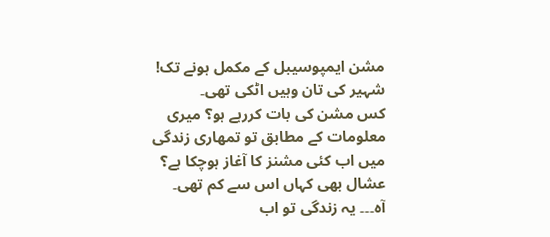مشن ایمپوسیبل کے مکمل ہونے تک!
شہیر کی تان وہیں اٹکی تھی۔
کس مشن کی بات کررہے ہو؟ میری معلومات کے مطابق تو تمھاری زندگی میں اب کئی مشنز کا آغاز ہوچکا ہے؟
عشال بھی کہاں اس سے کم تھی۔
آہ۔۔۔ یہ زندگی تو اب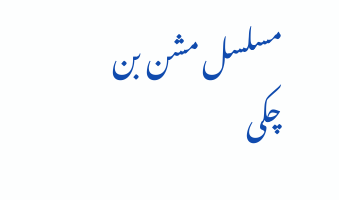مسلسل مشن بن چکی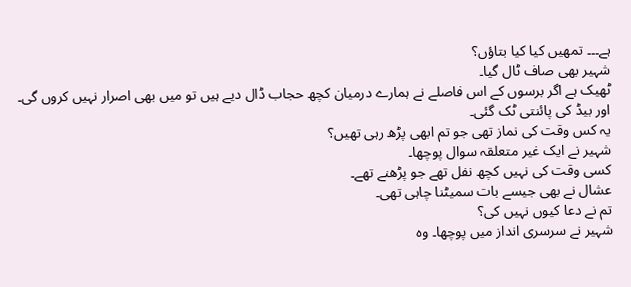ہے۔۔۔ تمھیں کیا کیا بتاؤں؟
شہیر بھی صاف ٹال گیا۔
ٹھیک ہے اگر برسوں کے اس فاصلے نے ہمارے درمیان کچھ حجاب ڈال دیے ہیں تو میں بھی اصرار نہیں کروں گی۔
اور بیڈ کی پائنتی ٹک گئی۔
یہ کس وقت کی نماز تھی جو تم ابھی پڑھ رہی تھیں؟
شہیر نے ایک غیر متعلقہ سوال پوچھا۔
کسی وقت کی نہیں کچھ نفل تھے جو پڑھنے تھے۔
عشال نے بھی جیسے بات سمیٹنا چاہی تھی۔
تم نے دعا کیوں نہیں کی؟
شہیر نے سرسری انداز میں پوچھا۔ وہ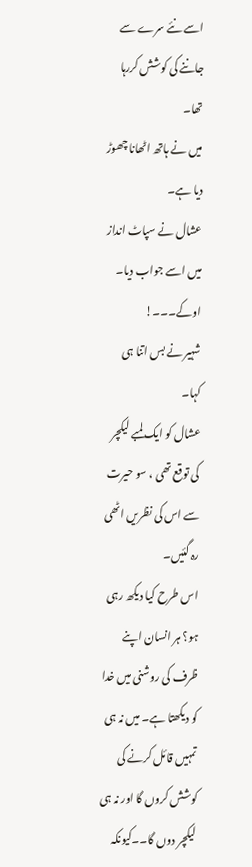اسے نئے سرے سے جاننے کی کوشش کررہا تھا۔
میں نے ہاتھ اٹھانا چھوڑ دیا ہے۔
عشال نے سپاٹ انداز میں اسے جواب دیا۔
اوکے۔۔۔!
شہیر نے بس اتنا ہی کہا۔
عشال کو ایک لمبے لیکچر کی توقع تھی ، سو حیرت سے اس کی نظریں اٹھی رہ گئیں۔
اس طرح کیا دیکھ رہی ہو؟ ہر انسان اپنے ظرف کی روشنی میں خدا کو دیکھتا ہے۔ میں نہ ہی تمہیں قائل کرنے کی کوشش کروں گا اور نہ ہی لیکچر دوں گا۔۔کیونکہ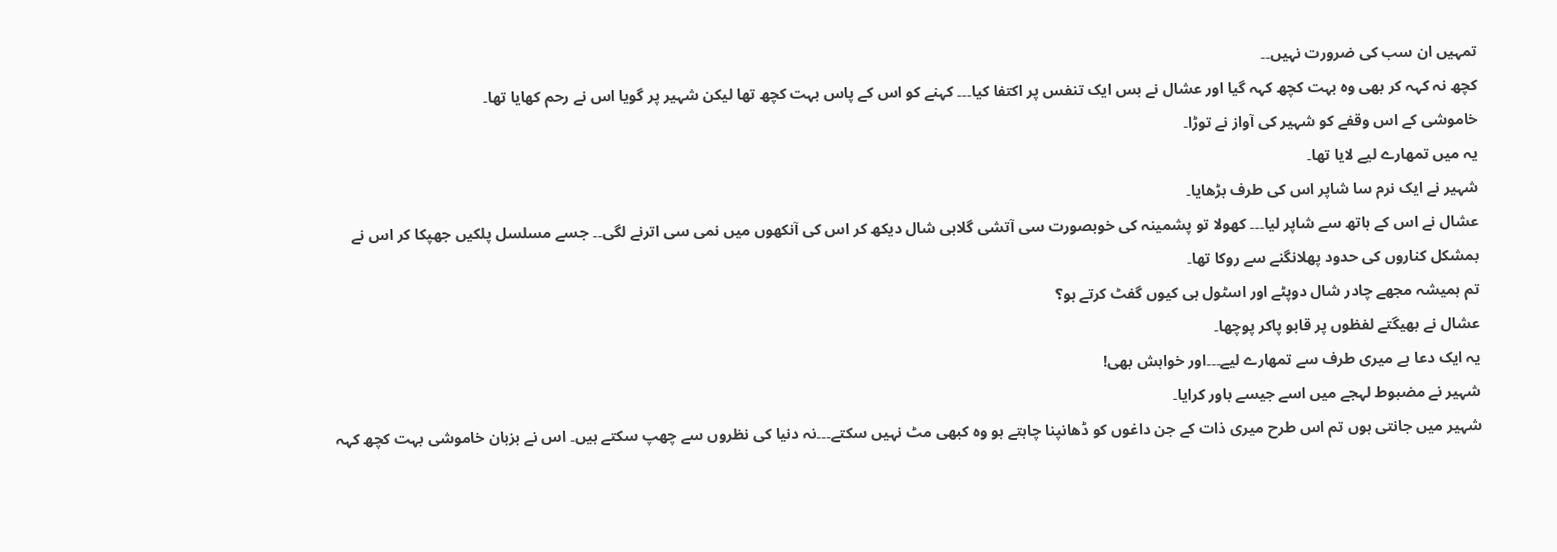تمہیں ان سب کی ضرورت نہیں۔۔
کچھ نہ کہہ کر بھی وہ بہت کچھ کہہ گیا اور عشال نے بس ایک تنفس پر اکتفا کیا۔۔۔ کہنے کو اس کے پاس بہت کچھ تھا لیکن شہیر پر گویا اس نے رحم کھایا تھا۔
خاموشی کے اس وقفے کو شہیر کی آواز نے توڑا۔
یہ میں تمھارے لیے لایا تھا۔
شہیر نے ایک نرم سا شاپر اس کی طرف بڑھایا۔
عشال نے اس کے ہاتھ سے شاپر لیا۔۔۔ کھولا تو پشمینہ کی خوبصورت سی آتشی گلابی شال دیکھ کر اس کی آنکھوں میں نمی سی اترنے لگی۔۔ جسے مسلسل پلکیں جھپکا کر اس نے بمشکل کناروں کی حدود پھلانگنے سے روکا تھا۔
تم ہمیشہ مجھے چادر شال دوپٹے اور اسٹول ہی کیوں گفٹ کرتے ہو؟
عشال نے بھیگتے لفظوں پر قابو پاکر پوچھا۔
یہ ایک دعا ہے میری طرف سے تمھارے لیے۔۔۔اور خواہش بھی!
شہیر نے مضبوط لہجے میں اسے جیسے باور کرایا۔
شہیر میں جانتی ہوں تم اس طرح میری ذات کے جن داغوں کو ڈھانپنا چاہتے ہو وہ کبھی مٹ نہیں سکتے۔۔۔نہ دنیا کی نظروں سے چھپ سکتے ہیں۔ اس نے بزبان خاموشی بہت کچھ کہہ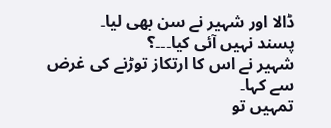ڈالا اور شہیر نے سن بھی لیا۔
پسند نہیں آئی کیا۔۔۔؟
شہیر نے اس کا ارتکاز توڑنے کی غرض سے کہا۔
تمہیں تو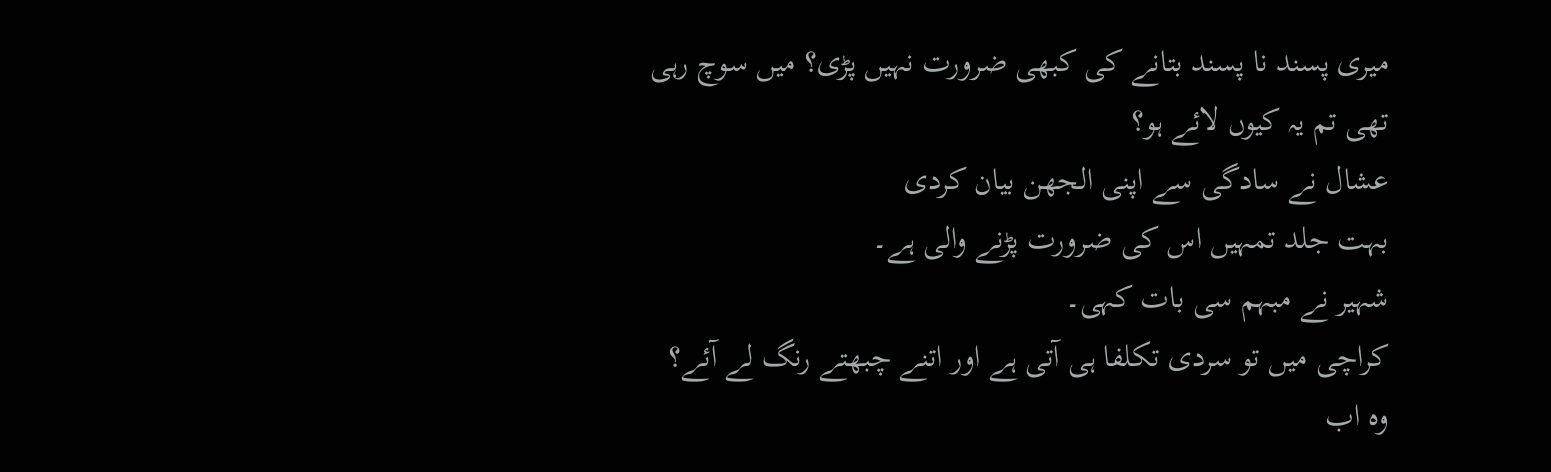میری پسند نا پسند بتانے کی کبھی ضرورت نہیں پڑی؟ میں سوچ رہی تھی تم یہ کیوں لائے ہو؟
عشال نے سادگی سے اپنی الجھن بیان کردی
بہت جلد تمہیں اس کی ضرورت پڑنے والی ہے۔
شہیر نے مبہم سی بات کہی۔
کراچی میں تو سردی تکلفا ہی آتی ہے اور اتنے چبھتے رنگ لے آئے؟
وہ اب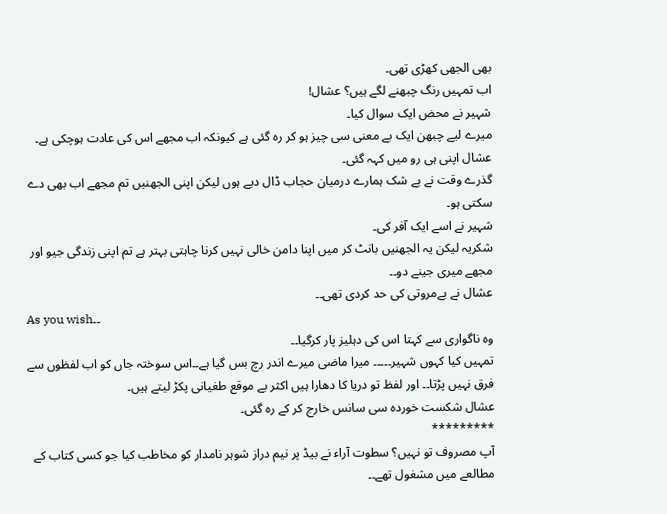بھی الجھی کھڑی تھی۔
اب تمہیں رنگ چبھنے لگے ہیں؟ عشال!
شہیر نے محض ایک سوال کیا۔
میرے لیے چبھن ایک بے معنی سی چیز ہو کر رہ گئی ہے کیونکہ اب مجھے اس کی عادت ہوچکی ہے۔
عشال اپنی ہی رو میں کہہ گئی۔
گذرے وقت نے بے شک ہمارے درمیان حجاب ڈال دیے ہوں لیکن اپنی الجھنیں تم مجھے اب بھی دے سکتی ہو۔
شہیر نے اسے ایک آفر کی۔
شکریہ لیکن یہ الجھنیں بانٹ کر میں اپنا دامن خالی نہیں کرنا چاہتی بہتر ہے تم اپنی زندگی جیو اور مجھے میری جینے دو۔۔
عشال نے بےمروتی کی حد کردی تھی۔۔
As you wish۔۔
وہ ناگواری سے کہتا اس کی دہلیز پار کرگیا۔۔
تمہیں کیا کہوں شہیر۔۔۔۔۔ میرا ماضی میرے اندر رچ بس گیا ہے۔۔اس سوختہ جاں کو اب لفظوں سے فرق نہیں پڑتا۔۔ اور لفظ تو دریا کا دھارا ہیں اکثر بے موقع طغیانی پکڑ لیتے ہیں۔
عشال شکست خوردہ سی سانس خارج کر کے رہ گئی۔
*********
آپ مصروف تو نہیں؟ سطوت آراء نے بیڈ پر نیم دراز شوہر نامدار کو مخاطب کیا جو کسی کتاب کے مطالعے میں مشغول تھے۔۔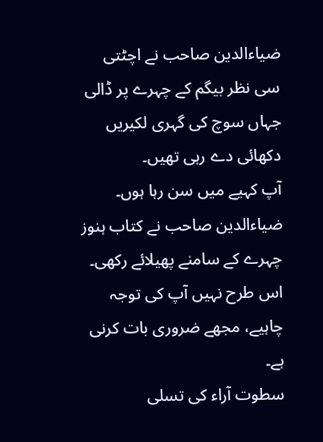ضیاءالدین صاحب نے اچٹتی سی نظر بیگم کے چہرے پر ڈالی جہاں سوچ کی گہری لکیریں دکھائی دے رہی تھیں۔
آپ کہیے میں سن رہا ہوں۔ ضیاءالدین صاحب نے کتاب ہنوز چہرے کے سامنے پھیلائے رکھی۔
اس طرح نہیں آپ کی توجہ چاہیے، مجھے ضروری بات کرنی ہے۔
سطوت آراء کی تسلی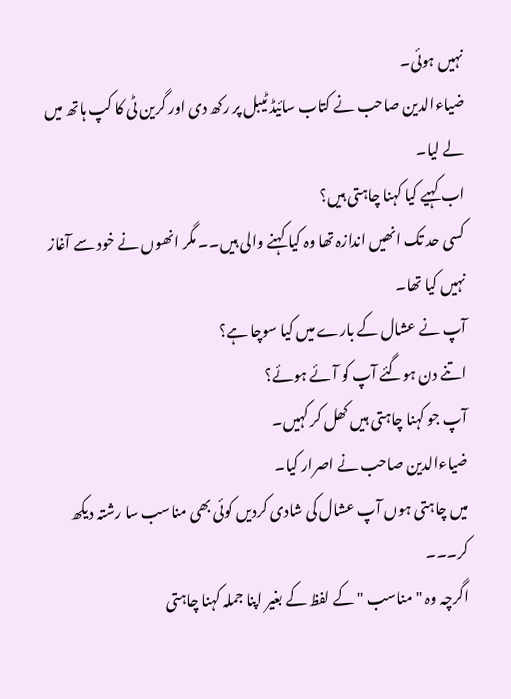نہیں ہوئی۔
ضیاءالدین صاحب نے کتاب سائیڈ ٹیبل پر رکھ دی اور گرین ٹی کا کپ ہاتھ میں لے لیا۔
اب کہیے کیا کہنا چاہتی ہیں؟
کسی حد تک انھیں اندازہ تھا وہ کیا کہنے والی ہیں۔۔ مگر انھوں نے خود سے آغاز نہیں کیا تھا۔
آپ نے عشال کے بارے میں کیا سوچا ہے؟
اتنے دن ہوگئے آپ کو آئے ہوئے؟
آپ جو کہنا چاہتی ہیں کھل کر کہیں۔
ضیاءالدین صاحب نے اصرار کیا۔
میں چاہتی ہوں آپ عشال کی شادی کردیں کوئی بھی مناسب سا رشتہ دیکھ کر۔۔۔
اگرچہ وہ "مناسب " کے لفظ کے بغیر اپنا جملہ کہنا چاہتی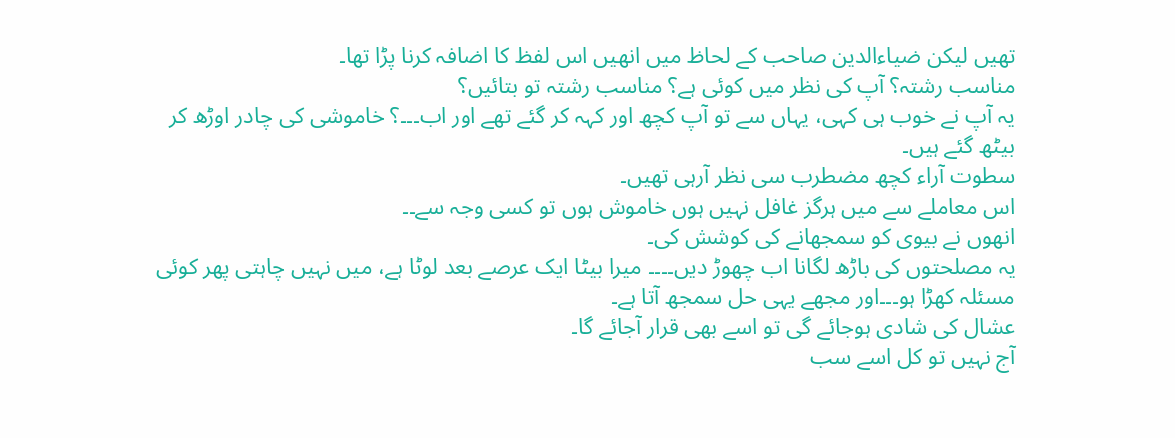تھیں لیکن ضیاءالدین صاحب کے لحاظ میں انھیں اس لفظ کا اضافہ کرنا پڑا تھا۔
مناسب رشتہ؟ آپ کی نظر میں کوئی ہے؟ مناسب رشتہ تو بتائیں؟
یہ آپ نے خوب ہی کہی، یہاں سے تو آپ کچھ اور کہہ کر گئے تھے اور اب۔۔۔؟ خاموشی کی چادر اوڑھ کر بیٹھ گئے ہیں۔
سطوت آراء کچھ مضطرب سی نظر آرہی تھیں۔
اس معاملے سے میں ہرگز غافل نہیں ہوں خاموش ہوں تو کسی وجہ سے۔۔
انھوں نے بیوی کو سمجھانے کی کوشش کی۔
یہ مصلحتوں کی باڑھ لگانا اب چھوڑ دیں۔۔۔۔ میرا بیٹا ایک عرصے بعد لوٹا ہے، میں نہیں چاہتی پھر کوئی مسئلہ کھڑا ہو۔۔۔اور مجھے یہی حل سمجھ آتا ہے۔
عشال کی شادی ہوجائے گی تو اسے بھی قرار آجائے گا۔
آج نہیں تو کل اسے سب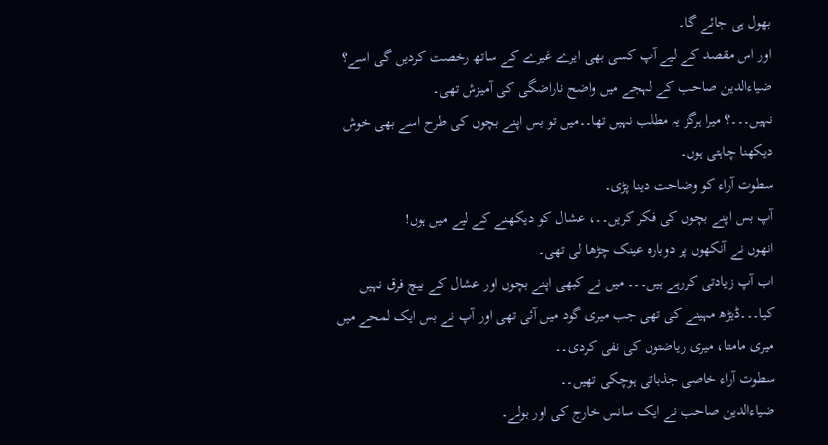بھول ہی جائے گا۔
اور اس مقصد کے لیے آپ کسی بھی ایرے غیرے کے ساتھ رخصت کردیں گی اسے؟
ضیاءالدین صاحب کے لہجے میں واضح ناراضگی کی آمیزش تھی۔
نہیں۔۔۔؟ میرا ہرگز یہ مطلب نہیں تھا۔۔میں تو بس اپنے بچوں کی طرح اسے بھی خوش دیکھنا چاہتی ہوں۔
سطوت آراء کو وضاحت دینا پڑی۔
آپ بس اپنے بچوں کی فکر کریں۔۔، عشال کو دیکھنے کے لیے میں ہوں!
انھوں نے آنکھوں پر دوبارہ عینک چڑھا لی تھی۔
اب آپ زیادتی کررہے ہیں۔۔۔ میں نے کبھی اپنے بچوں اور عشال کے بیچ فرق نہیں کیا۔۔۔ڈیڑھ مہینے کی تھی جب میری گود میں آئی تھی اور آپ نے بس ایک لمحے میں میری مامتا، میری ریاضتوں کی نفی کردی۔۔
سطوت آراء خاصی جذباتی ہوچکی تھیں۔۔
ضیاءالدین صاحب نے ایک سانس خارج کی اور بولے۔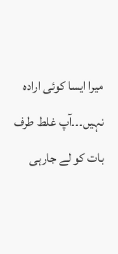میرا ایسا کوئی ارادہ نہیں۔۔۔آپ غلط طرف بات کو لے جارہی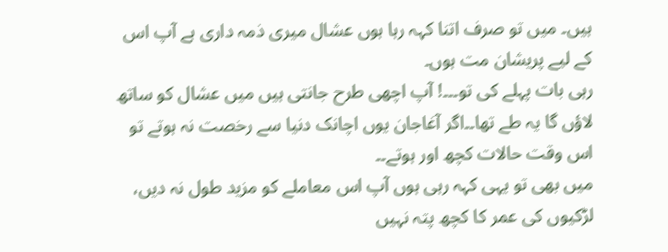ہیں۔ میں تو صرف اتنا کہہ رہا ہوں عشال میری ذمہ داری ہے آپ اس کے لیے پریشان مت ہوں۔
رہی بات پہلے کی تو۔۔۔! آپ اچھی طرح جانتی ہیں میں عشال کو ساتھ لاؤں گا یہ طے تھا۔۔اگر آغاجان یوں اچانک دنیا سے رخصت نہ ہوتے تو اس وقت حالات کچھ اور ہوتے۔۔
میں بھی تو یہی کہہ رہی ہوں آپ اس معاملے کو مزید طول نہ دیں، لڑکیوں کی عمر کا کچھ پتہ نہیں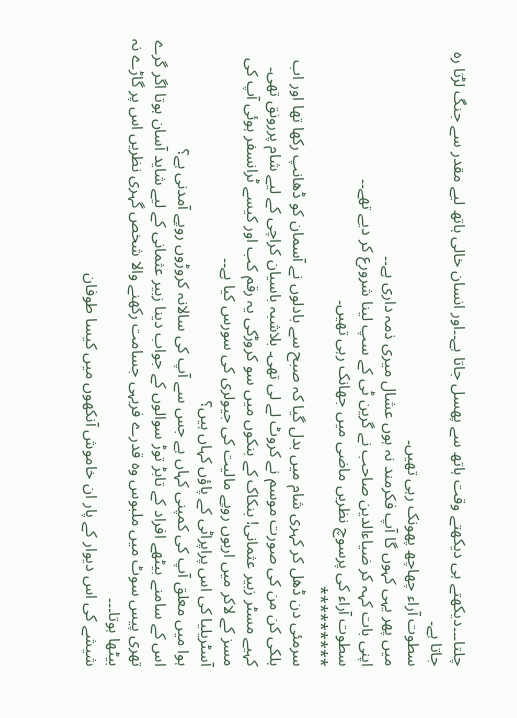چلتا۔۔۔دیکھتے ہی دیکھتے وقت ہاتھ سے پھسل جاتا ہے۔۔اور انسان خالی ہاتھ لیے مقدر سے جنگ لڑتا رہ جاتا ہے۔
سطوت آراء چھاچھ پھونک رہی تھیں۔
میں پھر یہی کہوں گا آپ فکرمند نہ ہوں عشال میری ذمہ داری ہے۔۔
اپنی بات کہہ کر ضیاءالدین صاحب نے گرین ٹی کے سپ لینا شرورع کر دیے تھے۔۔
سطوت آراء کی پرسوچ نظریں ماضی میں جھانک رہی تھیں۔
*********
سرمئی دن ڈھل کر کہری شام میں بدل گیا کہ صبح سے بادلوں نے آسمان کو ڈھانپ رکھا تھا اور اب ہلکی کن من کی صورت موسم نے کروٹ لے لی تھی۔ بلاشبہ باسیان کراچی کے لیے شام پررونق تھی۔
کہیے مسٹر زبیر عثمانی! بنکاک کے بنکوں میں سو کروڑکی یہ رقم کب اور کیسے ٹرانسفر ہوئی آپ کی مسز کے لاکر میں اربوں روپے مالیت کی جیولری کی سورس کیا ہے۔۔
آسٹریلیا کی اس پراپراٹی کے پاؤں کہاں ہیں؟
ہوا میں معلق آپ کی کمپنی کہاں ہے جس سے آپ کی سالانہ کروڑوں روپے آمدنی ہے؟
اس کے سامنے بیٹھے افراد کے تابڑ توڑ سوالوں کے جواب دینا زبیر عثمانی کے لیے شاید آسان ہوتا اگر گرے تھری پیس سوٹ میں ملبوس وہ قدرے فربہی جسامت رکھنے والا شخص گہری نظریں اس پر گاڑے نہ بیٹھا ہوتا۔۔۔
شیشے کی اس دیوار کے پار ان خاموش آنکھوں میں کیسا طوفان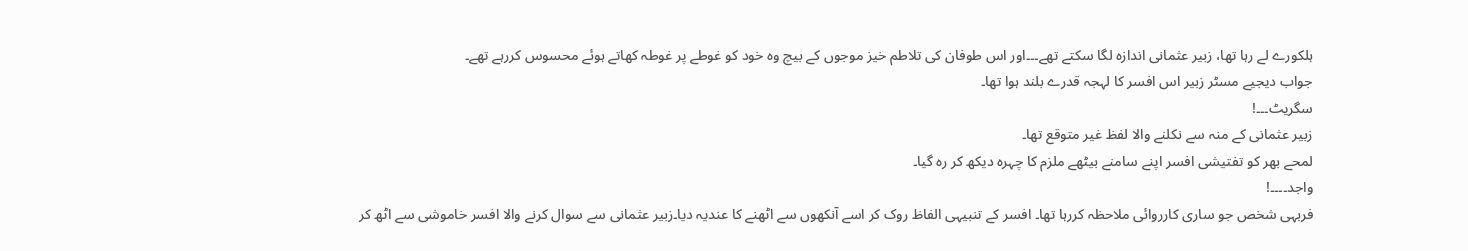ہلکورے لے رہا تھا، زبیر عثمانی اندازہ لگا سکتے تھے۔۔۔اور اس طوفان کی تلاطم خیز موجوں کے بیچ وہ خود کو غوطے پر غوطہ کھاتے ہوئے محسوس کررہے تھے۔
جواب دیجیے مسٹر زبیر اس افسر کا لہجہ قدرے بلند ہوا تھا۔
سگریٹ۔۔۔!
زبیر عثمانی کے منہ سے نکلنے والا لفظ غیر متوقع تھا۔
لمحے بھر کو تفتیشی افسر اپنے سامنے بیٹھے ملزم کا چہرہ دیکھ کر رہ گیا۔
واجد۔۔۔۔!
فربہی شخص جو ساری کارروائی ملاحظہ کررہا تھا۔ افسر کے تنبیہی الفاظ روک کر اسے آنکھوں سے اٹھنے کا عندیہ دیا۔زبیر عثمانی سے سوال کرنے والا افسر خاموشی سے اٹھ کر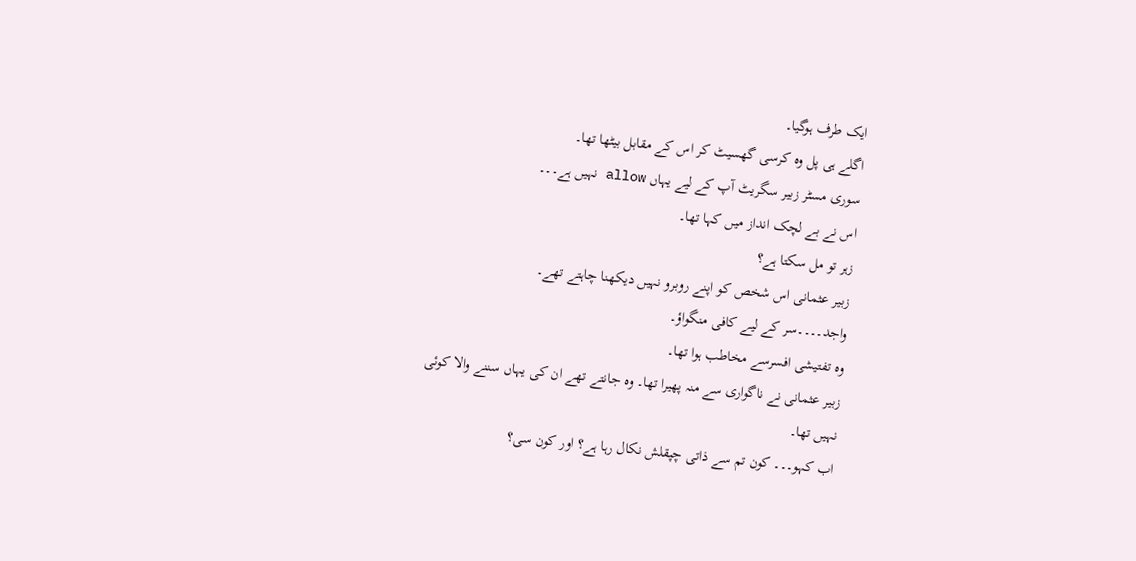ایک طرف ہوگیا۔
اگلے ہی پل وہ کرسی گھسیٹ کر اس کے مقابل بیٹھا تھا۔
سوری مسٹر زبیر سگریٹ آپ کے لیے یہاں allow نہیں ہے۔۔۔
اس نے بے لچک انداز میں کہا تھا۔
زہر تو مل سکتا ہے؟
زبیر عثمانی اس شخص کو اپنے روبرو نہیں دیکھنا چاہتے تھے۔
واجد۔۔۔۔سر کے لیے کافی منگواؤ۔
وہ تفتیشی افسرسے مخاطب ہوا تھا۔
زبیر عثمانی نے ناگواری سے منہ پھیرا تھا۔ وہ جانتے تھے ان کی یہاں سننے والا کوئی نہیں تھا۔
اب کہو۔۔۔ کون تم سے ذاتی چپقلش نکال رہا ہے؟ اور کون سی؟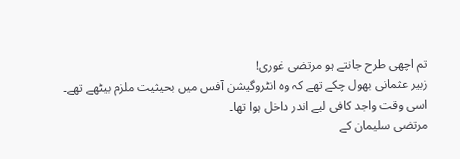تم اچھی طرح جانتے ہو مرتضی غوری!
زبیر عثمانی بھول چکے تھے کہ وہ انٹروگیشن آفس میں بحیثیت ملزم بیٹھے تھے۔
اسی وقت واجد کافی لیے اندر داخل ہوا تھا۔
مرتضی سلیمان کے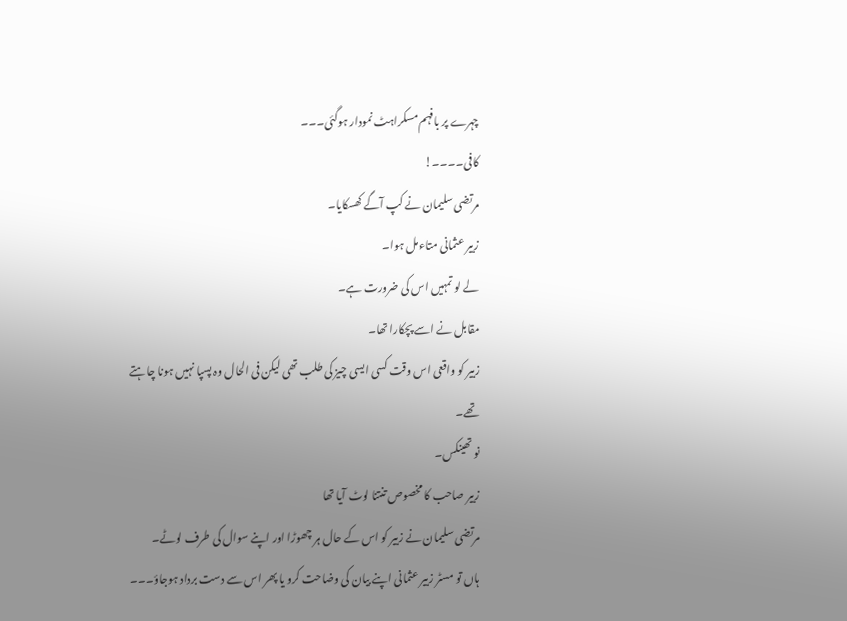چہرے پر بافہم مسکراہٹ نمودار ہوگئی۔۔۔
کافی۔۔۔۔!
مرتضی سلیمان نے کپ آگے کھسکایا۔
زبیر عثمانی متاءمل ہوا۔
لے لو تمہیں اس کی ضرورت ہے۔
مقابل نے اسے پچکارا تھا۔
زبیر کو واقعی اس وقت کسی ایسی چیز کی طلب تھی لیکن فی الحال وہ پسپا نہیں ہونا چاہتے تھے۔
نو تھینکس۔
زبیر صاحب کا مخصوص تنتنا لوٹ آیا تھا
مرتضی سلیمان نے زبیر کو اس کے حال ہر چھوڑا اور اپنے سوال کی طرف لوٹے۔
ہاں تو مسٹر زبیر عثمانی اپنے بیان کی وضاحت کرو یا پھر اس سے دست برداد ہوجاؤ۔۔۔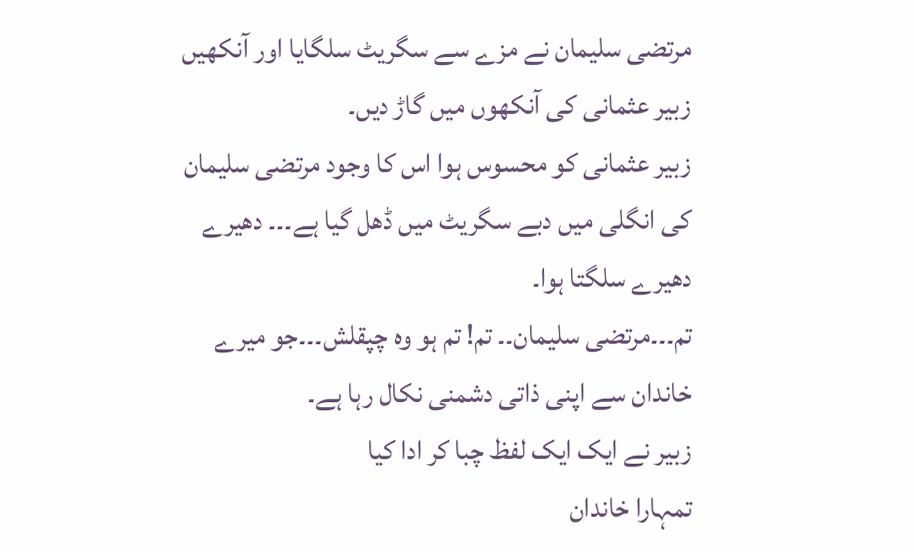مرتضی سلیمان نے مزے سے سگریٹ سلگایا اور آنکھیں زبیر عثمانی کی آنکھوں میں گاڑ دیں۔
زبیر عثمانی کو محسوس ہوا اس کا وجود مرتضی سلیمان کی انگلی میں دبے سگریٹ میں ڈھل گیا ہے۔۔۔ دھیرے دھیرے سلگتا ہوا۔
تم۔۔۔مرتضی سلیمان۔۔ تم! تم ہو وہ چپقلش۔۔۔جو میرے خاندان سے اپنی ذاتی دشمنی نکال رہا ہے۔
زبیر نے ایک ایک لفظ چبا کر ادا کیا
تمہارا خاندان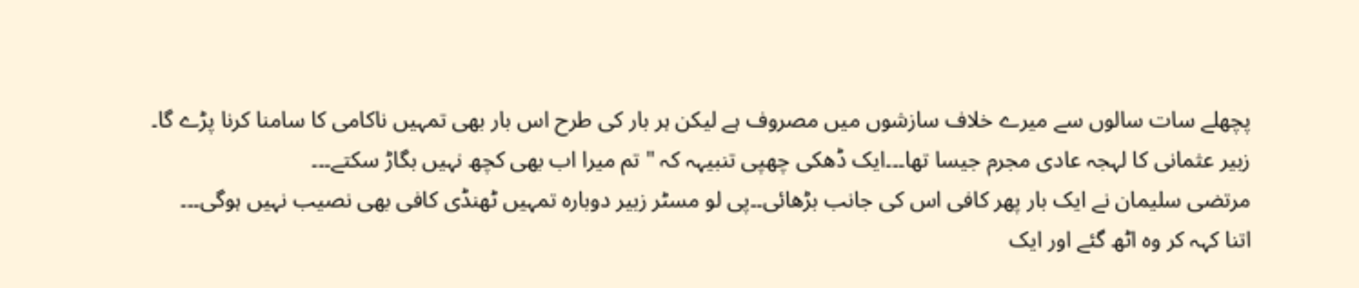پچھلے سات سالوں سے میرے خلاف سازشوں میں مصروف ہے لیکن ہر بار کی طرح اس بار بھی تمہیں ناکامی کا سامنا کرنا پڑے گا۔
زبیر عثمانی کا لہجہ عادی مجرم جیسا تھا۔۔۔ایک ڈھکی چھپی تنبیہہ کہ " تم میرا اب بھی کچھ نہیں بگاڑ سکتے۔۔۔
مرتضی سلیمان نے ایک بار پھر کافی اس کی جانب بڑھائی۔۔پی لو مسٹر زبیر دوبارہ تمہیں ٹھنڈی کافی بھی نصیب نہیں ہوگی۔۔۔
اتنا کہہ کر وہ اٹھ گئے اور ایک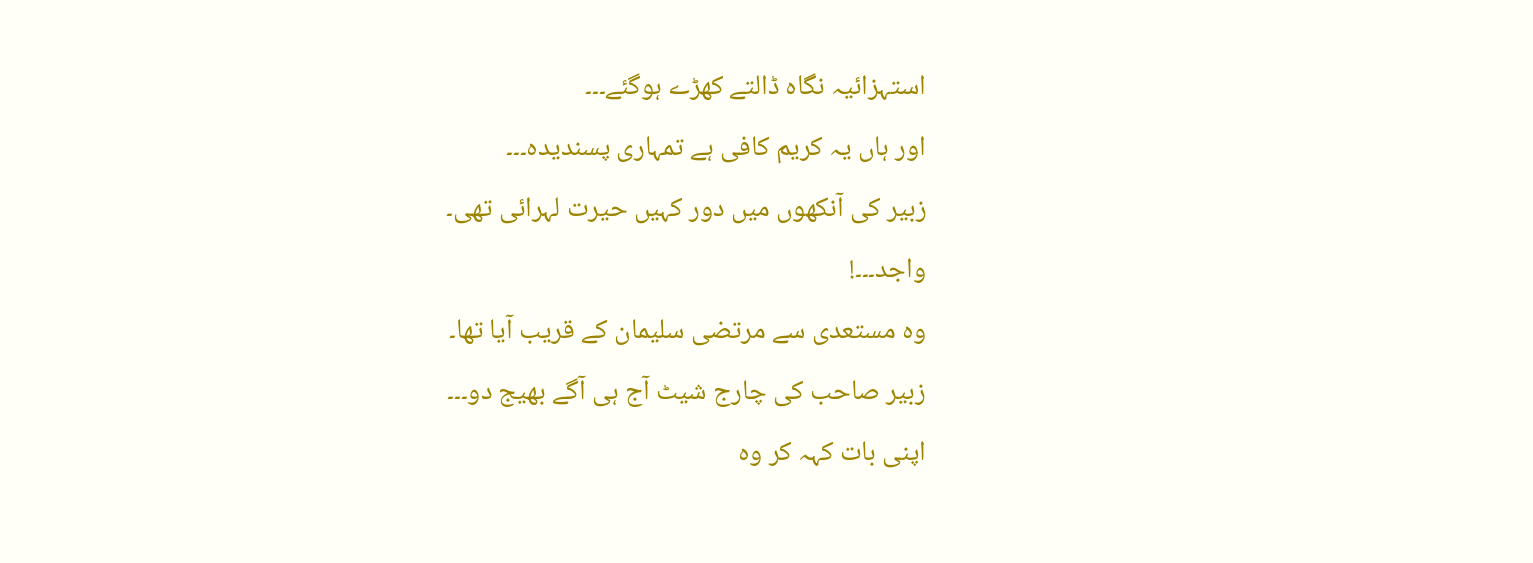استہزائیہ نگاہ ڈالتے کھڑے ہوگئے۔۔۔
اور ہاں یہ کریم کافی ہے تمہاری پسندیدہ۔۔۔
زبیر کی آنکھوں میں دور کہیں حیرت لہرائی تھی۔
واجد۔۔۔!
وہ مستعدی سے مرتضی سلیمان کے قریب آیا تھا۔
زبیر صاحب کی چارج شیٹ آج ہی آگے بھیج دو۔۔۔
اپنی بات کہہ کر وہ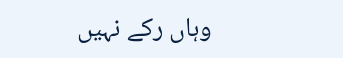وہاں رکے نہیں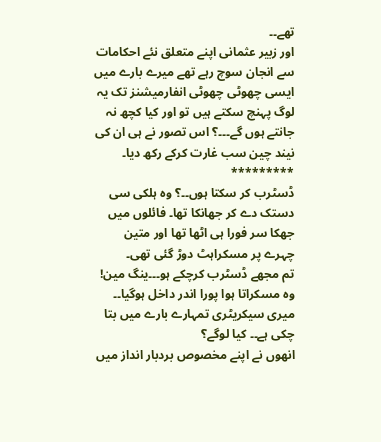تھے۔۔
اور زبیر عثمانی اپنے متعلق نئے احکامات سے انجان سوچ رہے تھے میرے بارے میں ایسی چھوٹی چھوٹی انفارمیشنز تک یہ لوگ پہنچ سکتے ہیں تو اور کیا کچھ نہ جانتے ہوں گے۔۔۔؟ اس تصور نے ہی ان کی نیند چین سب غارت کرکے رکھ دیا۔
*********
ڈسٹرب کر سکتا ہوں۔۔؟ وہ ہلکی سی دستک دے کر جھانکا تھا۔ فائلوں میں جھکا سر فورا ہی اٹھا تھا اور متین چہرے پر مسکراہٹ دوڑ گئی تھی۔
تم مجھے ڈسٹرب کرچکے ہو۔۔۔ینگ مین!
وہ مسکراتا ہوا پورا اندر داخل ہوگیا۔۔
میری سیکریٹری تمہارے بارے میں بتا چکی ہے۔۔ کیا لوگے؟
انھوں نے اپنے مخصوص بردبار انداز میں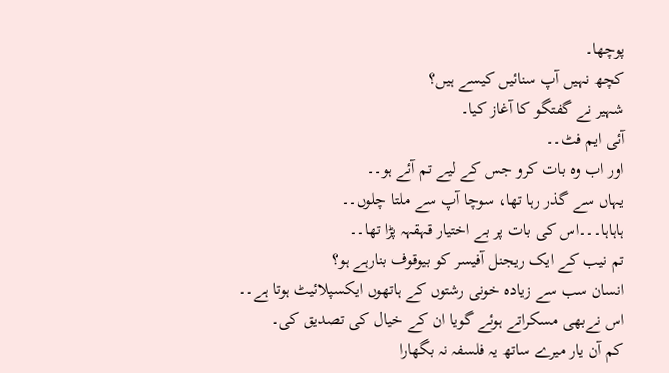پوچھا۔
کچھ نہیں آپ سنائیں کیسے ہیں؟
شہیر نے گفتگو کا آغاز کیا۔
آئی ایم فٹ۔۔
اور اب وہ بات کرو جس کے لیے تم آئے ہو۔۔
یہاں سے گذر رہا تھا، سوچا آپ سے ملتا چلوں۔۔
ہاہاہا۔۔۔اس کی بات پر بے اختیار قہقہہ پڑا تھا۔۔
تم نیب کے ایک ریجنل آفیسر کو بیوقوف بنارہے ہو؟
انسان سب سے زیادہ خونی رشتوں کے ہاتھوں ایکسپلائیٹ ہوتا ہے۔۔
اس نےبھی مسکراتے ہوئے گویا ان کے خیال کی تصدیق کی۔
کم آن یار میرے ساتھ یہ فلسفہ نہ بگھارا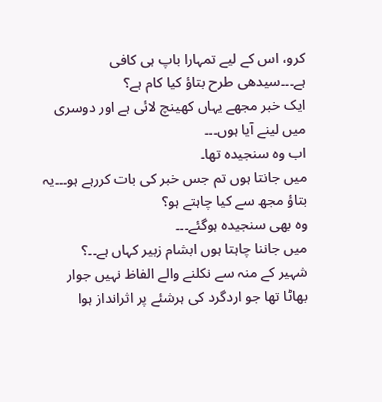کرو، اس کے لیے تمہارا باپ ہی کافی ہے۔۔۔سیدھی طرح بتاؤ کیا کام ہے؟
ایک خبر مجھے یہاں کھینچ لائی ہے اور دوسری میں لینے آیا ہوں۔۔۔
اب وہ سنجیدہ تھا۔
میں جانتا ہوں تم جس خبر کی بات کررہے ہو۔۔۔یہ بتاؤ مجھ سے کیا چاہتے ہو؟
وہ بھی سنجیدہ ہوگئے۔۔۔
میں جاننا چاہتا ہوں ابشام زبیر کہاں ہے۔۔؟
شہیر کے منہ سے نکلنے والے الفاظ نہیں جوار بھاٹا تھا جو اردگرد کی ہرشئے پر اثرانداز ہوا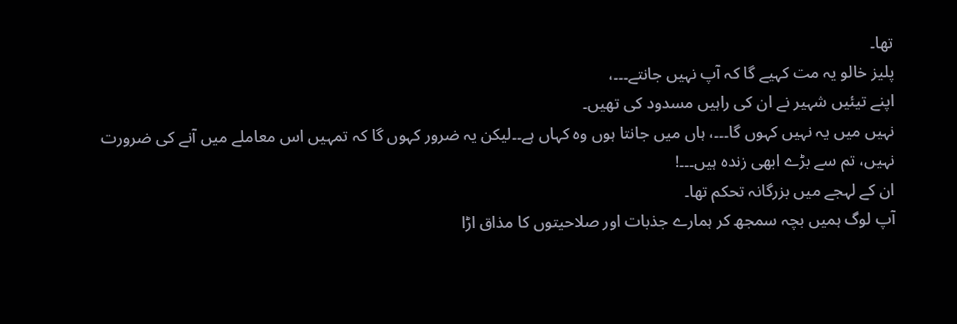تھا۔
پلیز خالو یہ مت کہیے گا کہ آپ نہیں جانتے۔۔۔،
اپنے تیئیں شہیر نے ان کی راہیں مسدود کی تھیں۔
نہیں میں یہ نہیں کہوں گا۔۔۔، ہاں میں جانتا ہوں وہ کہاں ہے۔۔لیکن یہ ضرور کہوں گا کہ تمہیں اس معاملے میں آنے کی ضرورت نہیں، تم سے بڑے ابھی زندہ ہیں۔۔۔!
ان کے لہجے میں بزرگانہ تحکم تھا۔
آپ لوگ ہمیں بچہ سمجھ کر ہمارے جذبات اور صلاحیتوں کا مذاق اڑا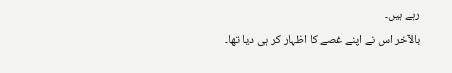رہے ہیں۔
بالآخر اس نے اپنے غصے کا اظہار کر ہی دیا تھا۔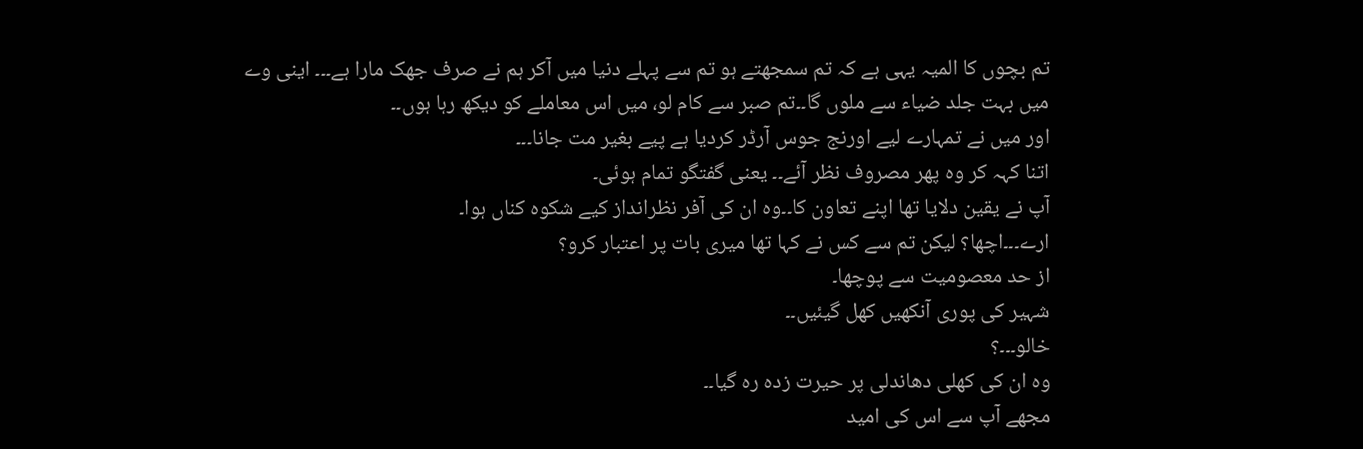تم بچوں کا المیہ یہی ہے کہ تم سمجھتے ہو تم سے پہلے دنیا میں آکر ہم نے صرف جھک مارا ہے۔۔۔ اینی وے میں بہت جلد ضیاء سے ملوں گا۔۔تم صبر سے کام لو، میں اس معاملے کو دیکھ رہا ہوں۔۔
اور میں نے تمہارے لیے اورنج جوس آرڈر کردیا ہے پیے بغیر مت جانا۔۔۔
اتنا کہہ کر وہ پھر مصروف نظر آئے۔۔ یعنی گفتگو تمام ہوئی۔
آپ نے یقین دلایا تھا اپنے تعاون کا۔۔وہ ان کی آفر نظرانداز کیے شکوہ کناں ہوا۔
ارے۔۔۔اچھا؟ لیکن تم سے کس نے کہا تھا میری بات پر اعتبار کرو؟
از حد معصومیت سے پوچھا۔
شہیر کی پوری آنکھیں کھل گیئیں۔۔
خالو۔۔۔؟
وہ ان کی کھلی دھاندلی پر حیرت زدہ رہ گیا۔۔
مجھے آپ سے اس کی امید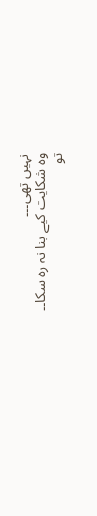نہیں تھی۔۔۔
وہ شکایت کیے بنا نہ رہ سکا۔۔
تو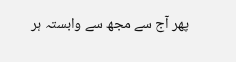پھر آج سے مجھ سے وابستہ ہر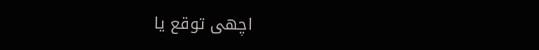اچھی توقع یا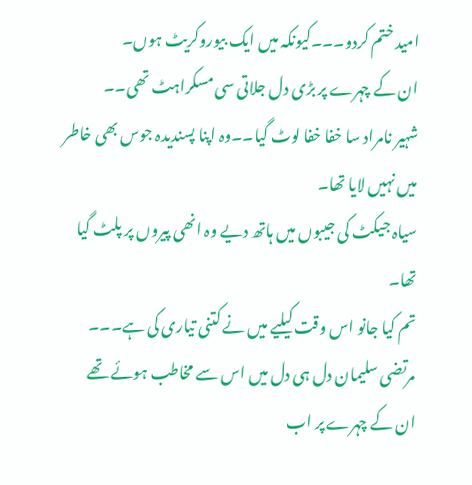امید ختم کردو۔۔۔کیونکہ میں ایک بیوروکریٹ ہوں۔
ان کے چہرے پر بڑی دل جلاتی سی مسکراہٹ تھی۔۔
شہیر نامراد سا خفا خفا لوٹ گیا۔۔وہ اپنا پسندیدہ جوس بھی خاطر میں نہیں لایا تھا۔
سیاہ جیکٹ کی جیبوں میں ہاتھ دیے وہ انھی پیروں پر پلٹ گیا تھا۔
تم کیا جانو اس وقت کیلیے میں نے کتنی تیاری کی ہے۔۔۔
مرتضی سلیمان دل ہی دل میں اس سے مخاطب ہوئے تھے ان کے چہرے پر اب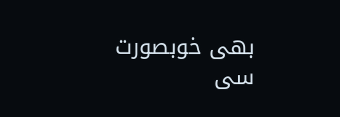بھی خوبصورت سی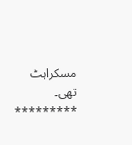مسکراہٹ تھی۔
*********